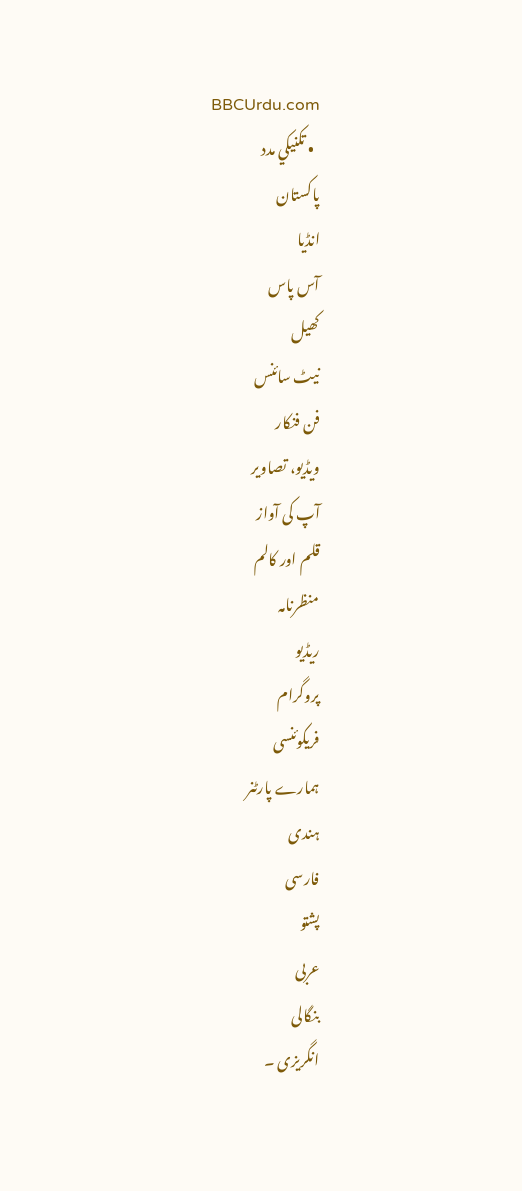BBCUrdu.com
  • تکنيکي مدد
پاکستان
انڈیا
آس پاس
کھیل
نیٹ سائنس
فن فنکار
ویڈیو، تصاویر
آپ کی آواز
قلم اور کالم
منظرنامہ
ریڈیو
پروگرام
فریکوئنسی
ہمارے پارٹنر
ہندی
فارسی
پشتو
عربی
بنگالی
انگریزی ۔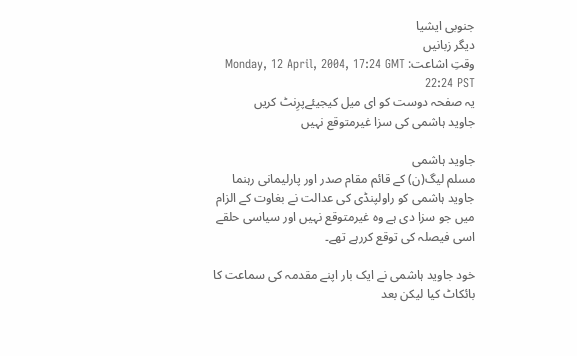جنوبی ایشیا
دیگر زبانیں
وقتِ اشاعت: Monday, 12 April, 2004, 17:24 GMT 22:24 PST
یہ صفحہ دوست کو ای میل کیجیئےپرِنٹ کریں
جاوید ہاشمی کی سزا غیرمتوقع نہیں

جاوید ہاشمی
مسلم لیگ(ن) کے قائم مقام صدر اور پارلیمانی رہنما جاوید ہاشمی کو راولپنڈی کی عدالت نے بغاوت کے الزام میں جو سزا دی ہے وہ غیرمتوقع نہیں اور سیاسی حلقے اسی فیصلہ کی توقع کررہے تھے۔

خود جاوید ہاشمی نے ایک بار اپنے مقدمہ کی سماعت کا بائکاٹ کیا لیکن بعد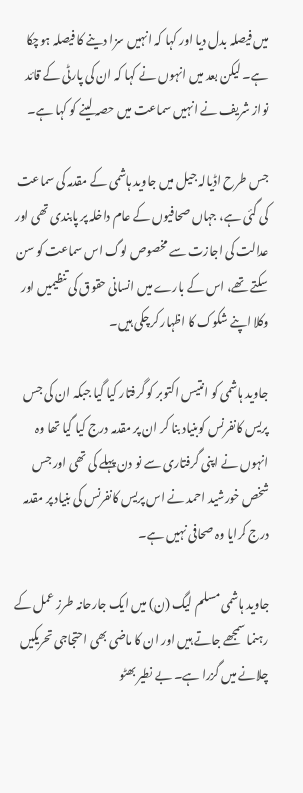میں فیصلہ بدل دیا اور کہا کہ انہیں سزا دینے کا فیصلہ ہوچکا ہے۔ لیکن بعد میں انہوں نے کہا کہ ان کی پارٹی کے قائد نواز شریف نے انہیں سماعت میں حصہ لینے کو کہا ہے۔

جس طرح اڈیالہ جیل میں جاوید ہاشمی کے مقدمہ کی سماعت کی گئی ہے، جہاں صحافیوں کے عام داخلہ پر پابندی تھی اور عدالت کی اجازت سے مخصوص لوگ اس سماعت کو سن سکتے تھے، اس کے بارے میں انسانی حقوق کی تنظیمیں اور وکلا اپنے شکوک کا اظہار کرچکی ہیں۔

جاوید ہاشمی کو انتیس اکتوبر کو گرفتار کیا گیا جبکہ ان کی جس پریس کانفرنس کوبنیاد بنا کر ان پر مقدمہ درج کیا گیا تھا وہ انہوں نے اپنی گرفتاری سے نو دن پہلے کی تھی اور جس شخص خورشید احمد نے اس پریس کانفرنس کی بنیاد پر مقدمہ درج کرایا وہ صحافی نہیں ہے۔

جاوید ہاشمی مسلم لیگ (ن) میں ایک جارحانہ طرز عمل کے رہنما سمجھے جاتے ہیں اور ان کا ماضی بھی احتجاجی تحریکیں چلانے میں گزرا ہے۔ بے نطیر بھٹو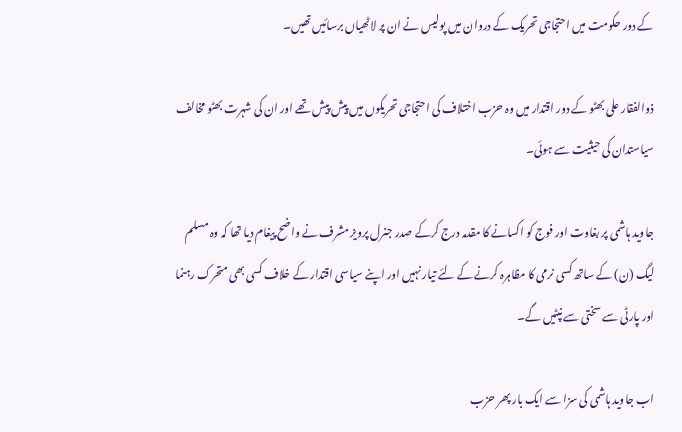کے دور حکومت میں احتجاجی تحریک کے دروان میں پولیس نے ان پر لاٹھیاں برسائیں تھیں۔

ذوالفقار علی بھٹو کے دور اقتدار میں وہ حزب اختلاف کی احتجاجی تحریکوں میں پیش پیش تھے اور ان کی شہرت بھٹو مخالف سیاستدان کی حیثیت سے ہوئی۔

جاوید ہاشمی پر بغاوت اور فوج کو اکسانے کا مقدمہ درج کرکے صدر جنرل پرویز مشرف نے واضح پیغام دیا تھا کہ وہ مسلم لیگ (ن) کے ساتھ کسی نرمی کا مظاہرہ کرنے کے لئے تیار نہیں اور اپنے سیاسی اقتدار کے خلاف کسی بھی متحرک رہنما اور پارٹی سے سختی سے نپٹیں گے۔

اب جاوید ہاشمی کی سزا سے ایک بار پھر حزب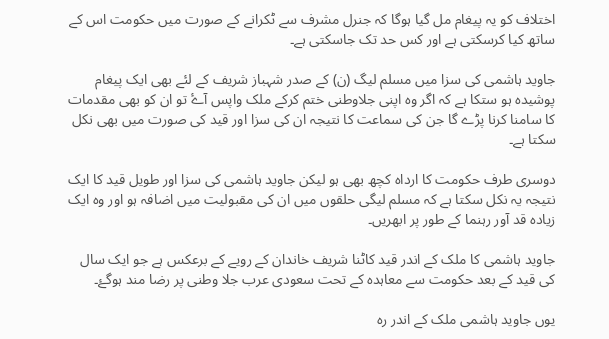اختلاف کو یہ پیغام مل گیا ہوگا کہ جنرل مشرف سے ٹکرانے کے صورت میں حکومت اس کے ساتھ کیا کرسکتی ہے اور کس حد تک جاسکتی ہے۔

جاوید ہاشمی کی سزا میں مسلم لیگ (ن) کے صدر شہباز شریف کے لئے بھی ایک پیغام پوشیدہ ہو ستکا ہے کہ اگر وہ اپنی جلاوطنی ختم کرکے ملک واپس آۓ تو ان کو بھی مقدمات کا سامنا کرنا پڑے گا جن کی سماعت کا نتیجہ ان کی سزا اور قید کی صورت میں بھی نکل سکتا ہے۔

دوسری طرف حکومت کا ارداہ کچھ بھی ہو لیکن جاوید ہاشمی کی سزا اور طویل قید کا ایک نتیجہ یہ نکل سکتا ہے کہ مسلم لیگی حلقوں میں ان کی مقبولیت میں اضافہ ہو اور وہ ایک زیادہ قد آور رہنما کے طور پر ابھریں۔

جاوید ہاشمی کا ملک کے اندر قید کاٹنا شریف خاندان کے رویے کے برعکس ہے جو ایک سال کی قید کے بعد حکومت سے معاہدہ کے تحت سعودی عرب جلا وطنی پر رضا مند ہوگۓ۔

یوں جاوید ہاشمی ملک کے اندر رہ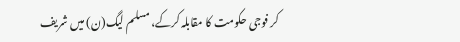کر فوجی حکومت کا مقابلہ کرکے، مسلم لیگ(ن) میں شریف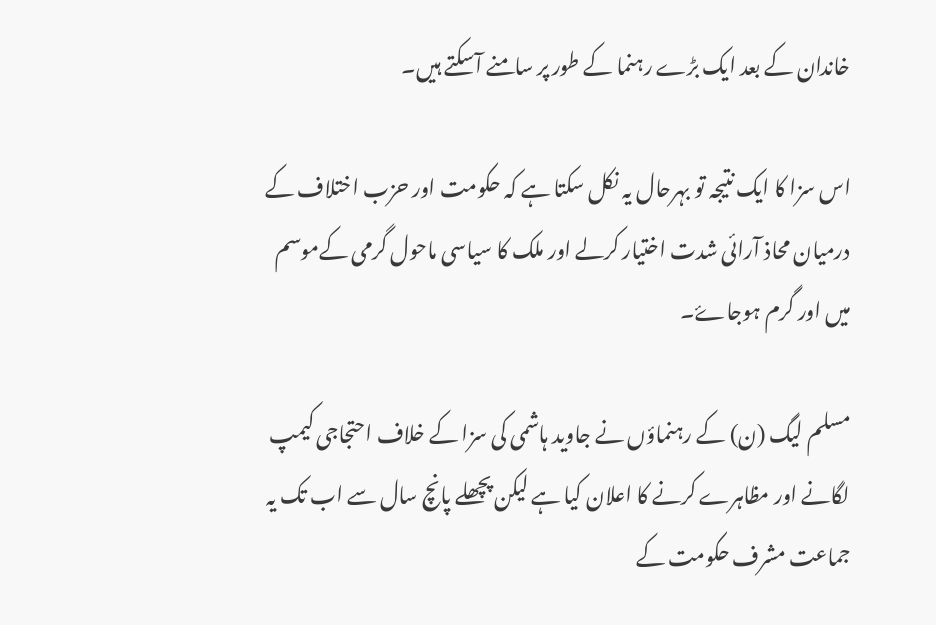خاندان کے بعد ایک بڑے رہنما کے طور پر سامنے آسکتے ہیں۔

اس سزا کا ایک نتیجہ تو بہرحال یہ نکل سکتا ہے کہ حکومت اور حزب اختلاف کے درمیان محاذ آرائی شدت اختیار کرلے اور ملک کا سیاسی ماحول گرمی کےموسم میں اور گرم ہوجاۓ۔

مسلم لیگ (ن) کے رہنماؤں نے جاوید ہاشمی کی سزا کے خلاف احتجاجی کیمپ لگانے اور مظاہرے کرنے کا اعلان کیا ہے لیکن پچھلے پانچ سال سے اب تک یہ جماعت مشرف حکومت کے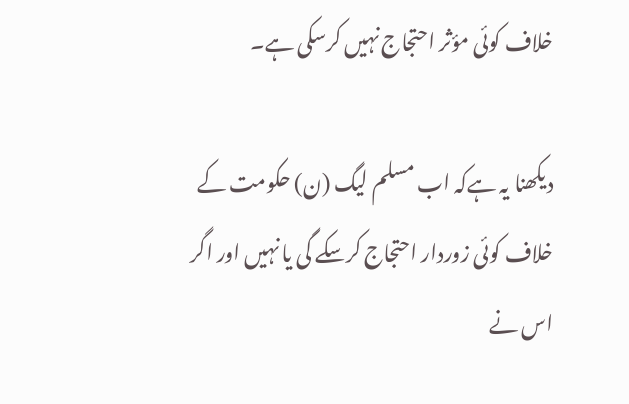خلاف کوئی مؤثر احتجاج نہیں کرسکی ہے۔

دیکھنا یہ ہےکہ اب مسلم لیگ (ن) حکومت کے خلاف کوئی زوردار احتجاج کرسکے گی یا نہیں اور اگر اس نے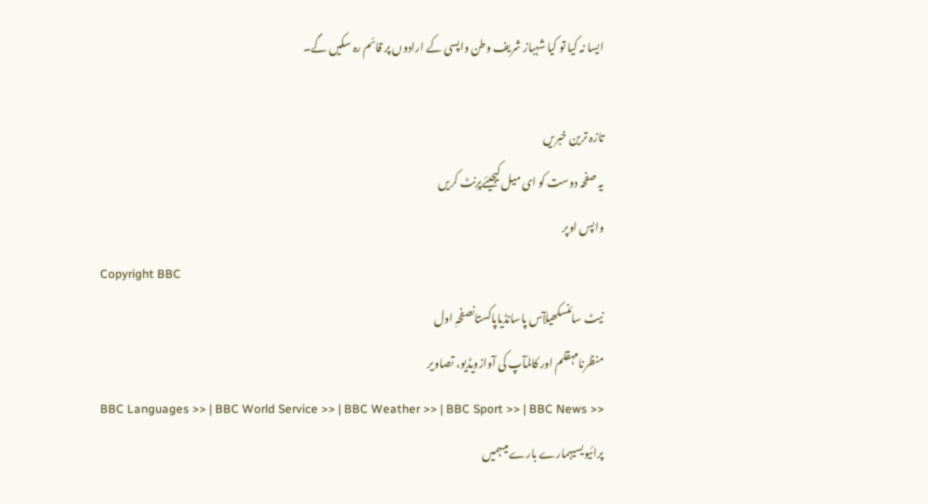ایسا نہ کیا تو کیا شہباز شریف وطن واپسی کے ارادوں پر قائم رہ سکیں گے۔

تازہ ترین خبریں
یہ صفحہ دوست کو ای میل کیجیئےپرِنٹ کریں
واپس اوپر
Copyright BBC
نیٹ سائنسکھیلآس پاسانڈیاپاکستانصفحہِ اول
منظرنامہقلم اور کالمآپ کی آوازویڈیو، تصاویر
BBC Languages >> | BBC World Service >> | BBC Weather >> | BBC Sport >> | BBC News >>
پرائیویسیہمارے بارے میںہمیں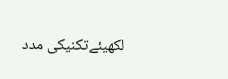لکھیئےتکنیکی مدد